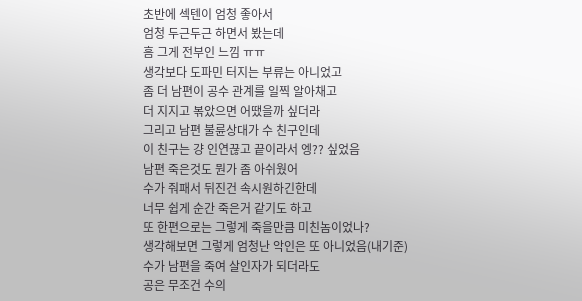초반에 섹텐이 엄청 좋아서
엄청 두근두근 하면서 봤는데
흠 그게 전부인 느낌 ㅠㅠ
생각보다 도파민 터지는 부류는 아니었고
좀 더 남편이 공수 관계를 일찍 알아채고
더 지지고 볶았으면 어땠을까 싶더라
그리고 남편 불륜상대가 수 친구인데
이 친구는 걍 인연끊고 끝이라서 엥?? 싶었음
남편 죽은것도 뭔가 좀 아쉬웠어
수가 줘패서 뒤진건 속시원하긴한데
너무 쉽게 순간 죽은거 같기도 하고
또 한편으로는 그렇게 죽을만큼 미친놈이었나?
생각해보면 그렇게 엄청난 악인은 또 아니었음(내기준)
수가 남편을 죽여 살인자가 되더라도
공은 무조건 수의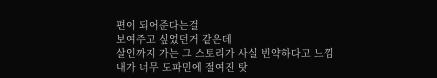편이 되어준다는걸
보여주고 싶었던거 같은데
살인까지 가는 그 스토리가 사실 빈약하다고 느낌
내가 너무 도파민에 절여진 탓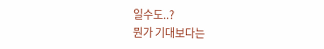일수도..?
뭔가 기대보다는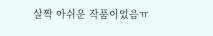살짝 아쉬운 작품이었음ㅠ